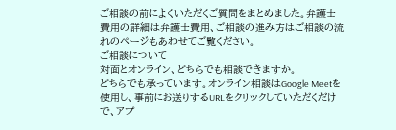ご相談の前によくいただくご質問をまとめました。弁護士費用の詳細は弁護士費用、ご相談の進み方はご相談の流れのページもあわせてご覧ください。
ご相談について
対面とオンライン、どちらでも相談できますか。
どちらでも承っています。オンライン相談はGoogle Meetを使用し、事前にお送りするURLをクリックしていただくだけで、アプ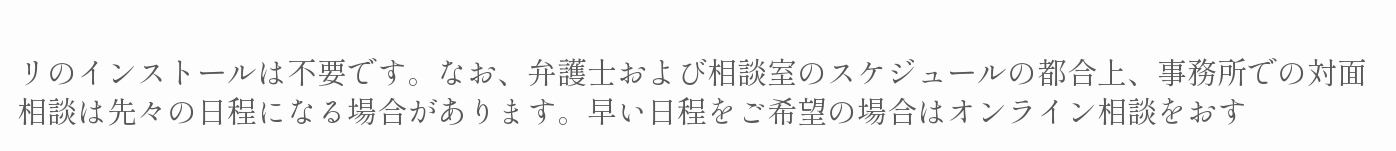リのインストールは不要です。なお、弁護士および相談室のスケジュールの都合上、事務所での対面相談は先々の日程になる場合があります。早い日程をご希望の場合はオンライン相談をおす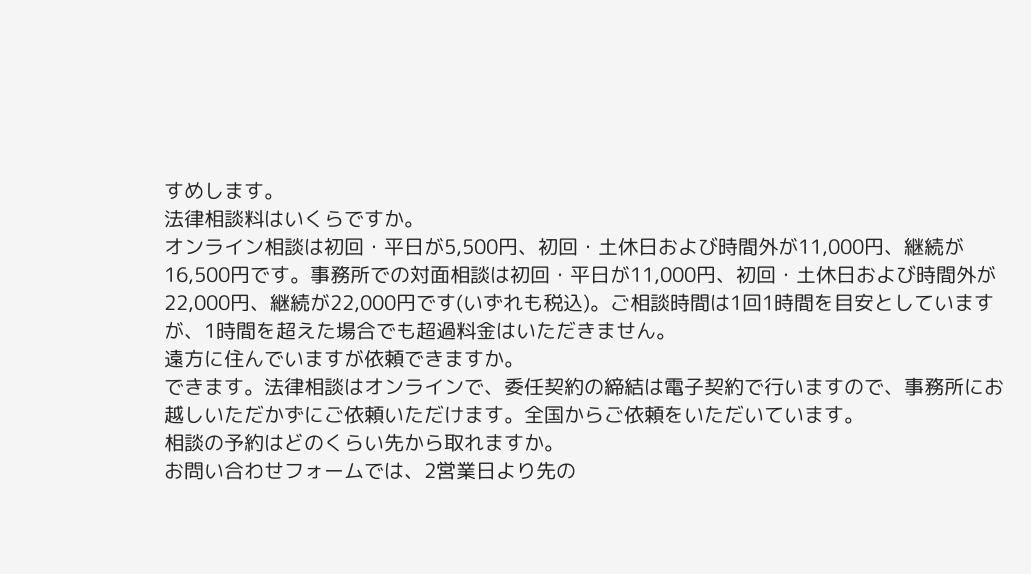すめします。
法律相談料はいくらですか。
オンライン相談は初回・平日が5,500円、初回・土休日および時間外が11,000円、継続が16,500円です。事務所での対面相談は初回・平日が11,000円、初回・土休日および時間外が22,000円、継続が22,000円です(いずれも税込)。ご相談時間は1回1時間を目安としていますが、1時間を超えた場合でも超過料金はいただきません。
遠方に住んでいますが依頼できますか。
できます。法律相談はオンラインで、委任契約の締結は電子契約で行いますので、事務所にお越しいただかずにご依頼いただけます。全国からご依頼をいただいています。
相談の予約はどのくらい先から取れますか。
お問い合わせフォームでは、2営業日より先の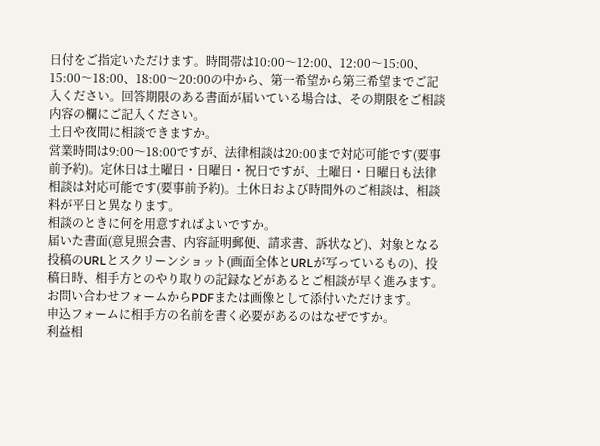日付をご指定いただけます。時間帯は10:00〜12:00、12:00〜15:00、15:00〜18:00、18:00〜20:00の中から、第一希望から第三希望までご記入ください。回答期限のある書面が届いている場合は、その期限をご相談内容の欄にご記入ください。
土日や夜間に相談できますか。
営業時間は9:00〜18:00ですが、法律相談は20:00まで対応可能です(要事前予約)。定休日は土曜日・日曜日・祝日ですが、土曜日・日曜日も法律相談は対応可能です(要事前予約)。土休日および時間外のご相談は、相談料が平日と異なります。
相談のときに何を用意すればよいですか。
届いた書面(意見照会書、内容証明郵便、請求書、訴状など)、対象となる投稿のURLとスクリーンショット(画面全体とURLが写っているもの)、投稿日時、相手方とのやり取りの記録などがあるとご相談が早く進みます。お問い合わせフォームからPDFまたは画像として添付いただけます。
申込フォームに相手方の名前を書く必要があるのはなぜですか。
利益相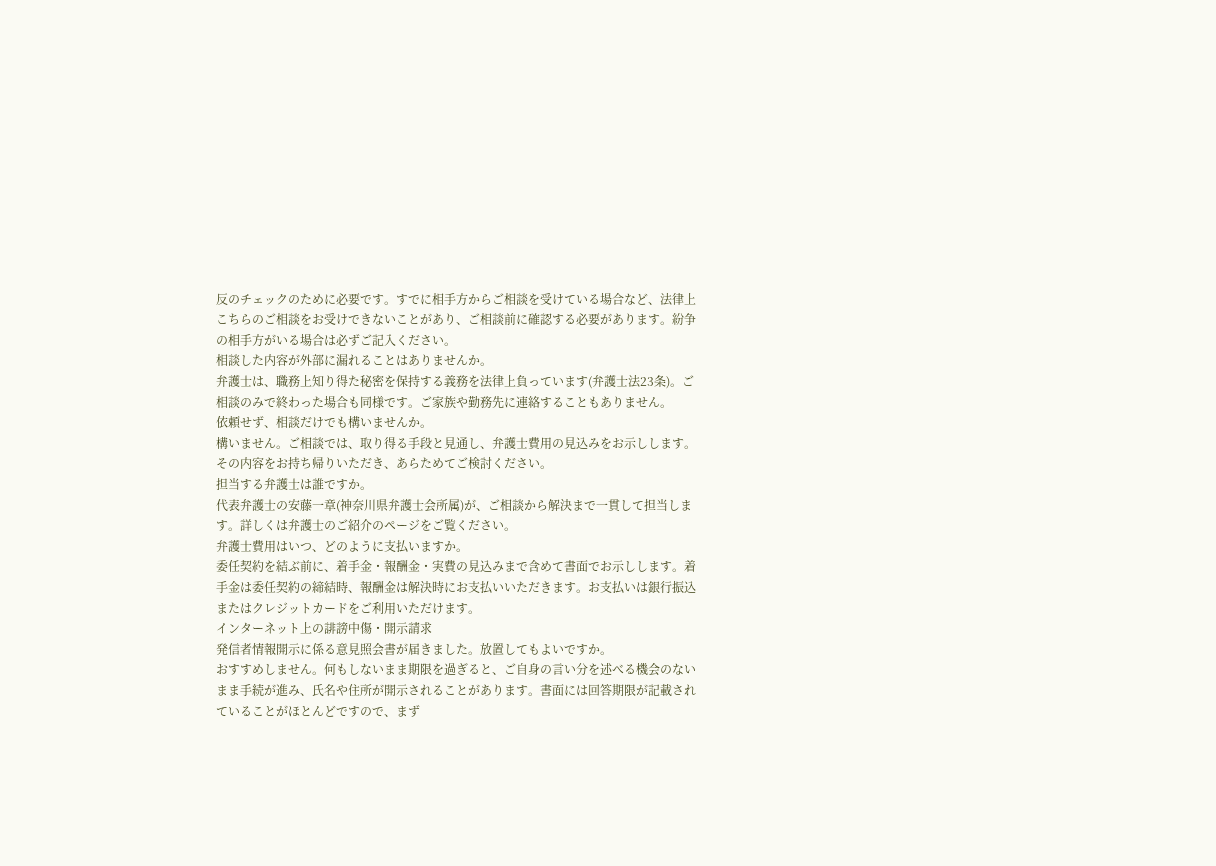反のチェックのために必要です。すでに相手方からご相談を受けている場合など、法律上こちらのご相談をお受けできないことがあり、ご相談前に確認する必要があります。紛争の相手方がいる場合は必ずご記入ください。
相談した内容が外部に漏れることはありませんか。
弁護士は、職務上知り得た秘密を保持する義務を法律上負っています(弁護士法23条)。ご相談のみで終わった場合も同様です。ご家族や勤務先に連絡することもありません。
依頼せず、相談だけでも構いませんか。
構いません。ご相談では、取り得る手段と見通し、弁護士費用の見込みをお示しします。その内容をお持ち帰りいただき、あらためてご検討ください。
担当する弁護士は誰ですか。
代表弁護士の安藤一章(神奈川県弁護士会所属)が、ご相談から解決まで一貫して担当します。詳しくは弁護士のご紹介のページをご覧ください。
弁護士費用はいつ、どのように支払いますか。
委任契約を結ぶ前に、着手金・報酬金・実費の見込みまで含めて書面でお示しします。着手金は委任契約の締結時、報酬金は解決時にお支払いいただきます。お支払いは銀行振込またはクレジットカードをご利用いただけます。
インターネット上の誹謗中傷・開示請求
発信者情報開示に係る意見照会書が届きました。放置してもよいですか。
おすすめしません。何もしないまま期限を過ぎると、ご自身の言い分を述べる機会のないまま手続が進み、氏名や住所が開示されることがあります。書面には回答期限が記載されていることがほとんどですので、まず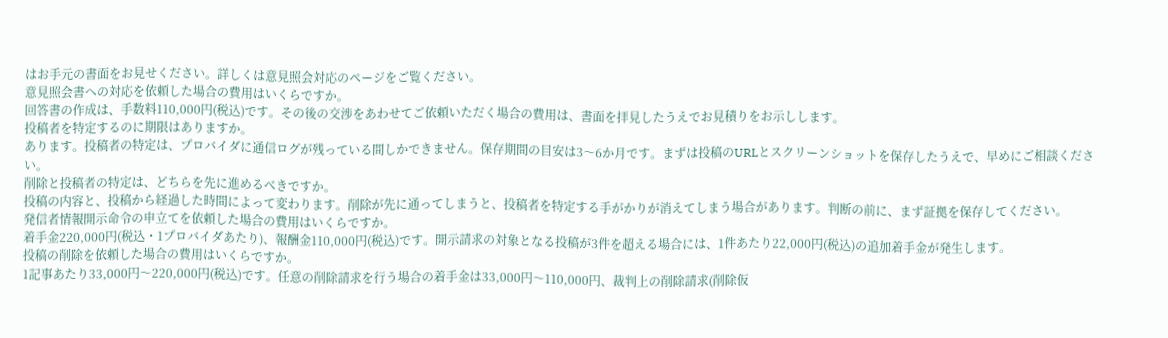はお手元の書面をお見せください。詳しくは意見照会対応のページをご覧ください。
意見照会書への対応を依頼した場合の費用はいくらですか。
回答書の作成は、手数料110,000円(税込)です。その後の交渉をあわせてご依頼いただく場合の費用は、書面を拝見したうえでお見積りをお示しします。
投稿者を特定するのに期限はありますか。
あります。投稿者の特定は、プロバイダに通信ログが残っている間しかできません。保存期間の目安は3〜6か月です。まずは投稿のURLとスクリーンショットを保存したうえで、早めにご相談ください。
削除と投稿者の特定は、どちらを先に進めるべきですか。
投稿の内容と、投稿から経過した時間によって変わります。削除が先に通ってしまうと、投稿者を特定する手がかりが消えてしまう場合があります。判断の前に、まず証拠を保存してください。
発信者情報開示命令の申立てを依頼した場合の費用はいくらですか。
着手金220,000円(税込・1プロバイダあたり)、報酬金110,000円(税込)です。開示請求の対象となる投稿が3件を超える場合には、1件あたり22,000円(税込)の追加着手金が発生します。
投稿の削除を依頼した場合の費用はいくらですか。
1記事あたり33,000円〜220,000円(税込)です。任意の削除請求を行う場合の着手金は33,000円〜110,000円、裁判上の削除請求(削除仮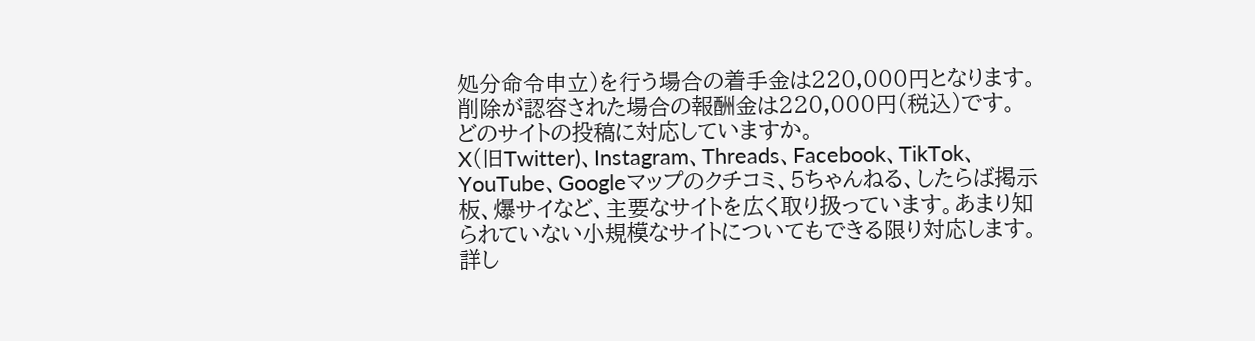処分命令申立)を行う場合の着手金は220,000円となります。削除が認容された場合の報酬金は220,000円(税込)です。
どのサイトの投稿に対応していますか。
X(旧Twitter)、Instagram、Threads、Facebook、TikTok、YouTube、Googleマップのクチコミ、5ちゃんねる、したらば掲示板、爆サイなど、主要なサイトを広く取り扱っています。あまり知られていない小規模なサイトについてもできる限り対応します。詳し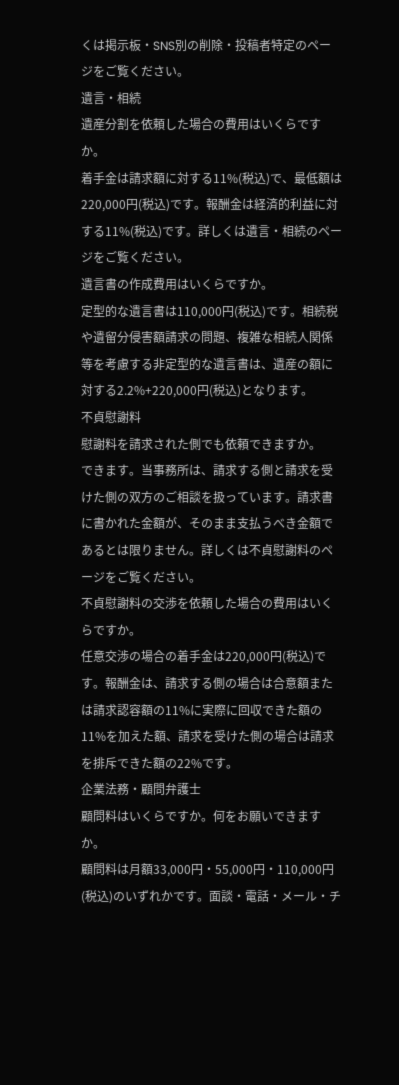くは掲示板・SNS別の削除・投稿者特定のページをご覧ください。
遺言・相続
遺産分割を依頼した場合の費用はいくらですか。
着手金は請求額に対する11%(税込)で、最低額は220,000円(税込)です。報酬金は経済的利益に対する11%(税込)です。詳しくは遺言・相続のページをご覧ください。
遺言書の作成費用はいくらですか。
定型的な遺言書は110,000円(税込)です。相続税や遺留分侵害額請求の問題、複雑な相続人関係等を考慮する非定型的な遺言書は、遺産の額に対する2.2%+220,000円(税込)となります。
不貞慰謝料
慰謝料を請求された側でも依頼できますか。
できます。当事務所は、請求する側と請求を受けた側の双方のご相談を扱っています。請求書に書かれた金額が、そのまま支払うべき金額であるとは限りません。詳しくは不貞慰謝料のページをご覧ください。
不貞慰謝料の交渉を依頼した場合の費用はいくらですか。
任意交渉の場合の着手金は220,000円(税込)です。報酬金は、請求する側の場合は合意額または請求認容額の11%に実際に回収できた額の11%を加えた額、請求を受けた側の場合は請求を排斥できた額の22%です。
企業法務・顧問弁護士
顧問料はいくらですか。何をお願いできますか。
顧問料は月額33,000円・55,000円・110,000円(税込)のいずれかです。面談・電話・メール・チ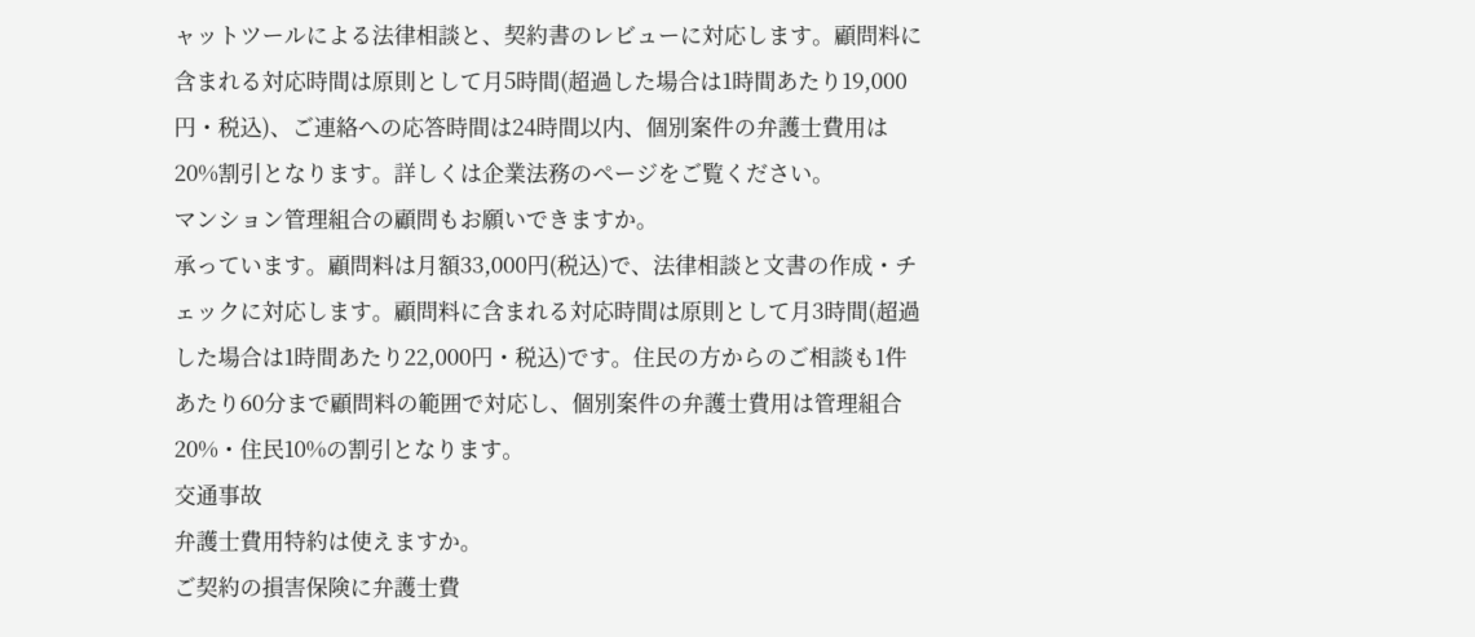ャットツールによる法律相談と、契約書のレビューに対応します。顧問料に含まれる対応時間は原則として月5時間(超過した場合は1時間あたり19,000円・税込)、ご連絡への応答時間は24時間以内、個別案件の弁護士費用は20%割引となります。詳しくは企業法務のページをご覧ください。
マンション管理組合の顧問もお願いできますか。
承っています。顧問料は月額33,000円(税込)で、法律相談と文書の作成・チェックに対応します。顧問料に含まれる対応時間は原則として月3時間(超過した場合は1時間あたり22,000円・税込)です。住民の方からのご相談も1件あたり60分まで顧問料の範囲で対応し、個別案件の弁護士費用は管理組合20%・住民10%の割引となります。
交通事故
弁護士費用特約は使えますか。
ご契約の損害保険に弁護士費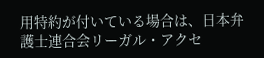用特約が付いている場合は、日本弁護士連合会リーガル・アクセ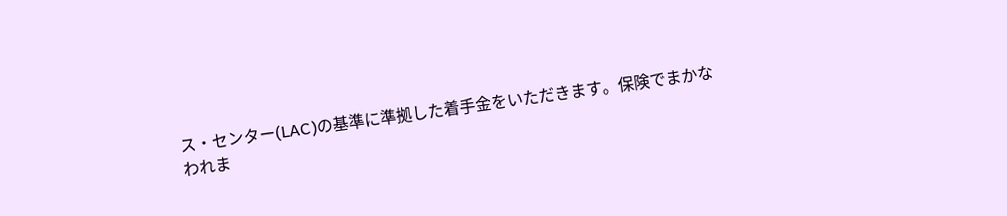ス・センター(LAC)の基準に準拠した着手金をいただきます。保険でまかなわれま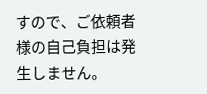すので、ご依頼者様の自己負担は発生しません。